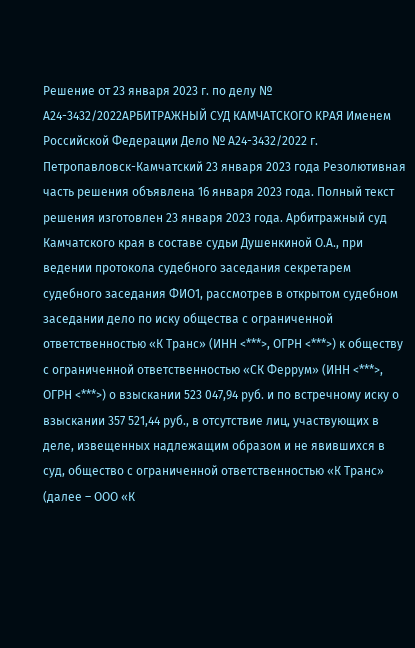Решение от 23 января 2023 г. по делу № А24-3432/2022АРБИТРАЖНЫЙ СУД КАМЧАТСКОГО КРАЯ Именем Российской Федерации Дело № А24-3432/2022 г. Петропавловск-Камчатский 23 января 2023 года Резолютивная часть решения объявлена 16 января 2023 года. Полный текст решения изготовлен 23 января 2023 года. Арбитражный суд Камчатского края в составе судьи Душенкиной О.А., при ведении протокола судебного заседания секретарем судебного заседания ФИО1, рассмотрев в открытом судебном заседании дело по иску общества с ограниченной ответственностью «К Транс» (ИНН <***>, ОГРН <***>) к обществу с ограниченной ответственностью «СК Феррум» (ИНН <***>, ОГРН <***>) о взыскании 523 047,94 руб. и по встречному иску о взыскании 357 521,44 руб., в отсутствие лиц, участвующих в деле, извещенных надлежащим образом и не явившихся в суд, общество с ограниченной ответственностью «К Транс» (далее – ООО «К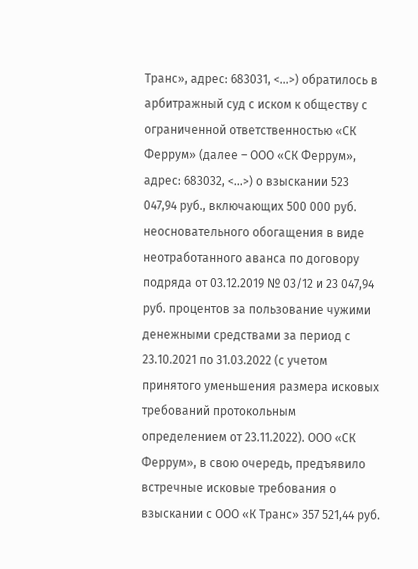Транс», адрес: 683031, <...>) обратилось в арбитражный суд с иском к обществу с ограниченной ответственностью «СК Феррум» (далее – ООО «СК Феррум», адрес: 683032, <...>) о взыскании 523 047,94 руб., включающих 500 000 руб. неосновательного обогащения в виде неотработанного аванса по договору подряда от 03.12.2019 № 03/12 и 23 047,94 руб. процентов за пользование чужими денежными средствами за период с 23.10.2021 по 31.03.2022 (с учетом принятого уменьшения размера исковых требований протокольным определением от 23.11.2022). ООО «СК Феррум», в свою очередь, предъявило встречные исковые требования о взыскании с ООО «К Транс» 357 521,44 руб.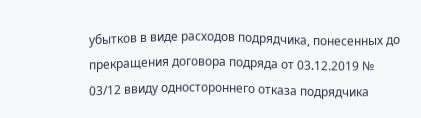убытков в виде расходов подрядчика, понесенных до прекращения договора подряда от 03.12.2019 № 03/12 ввиду одностороннего отказа подрядчика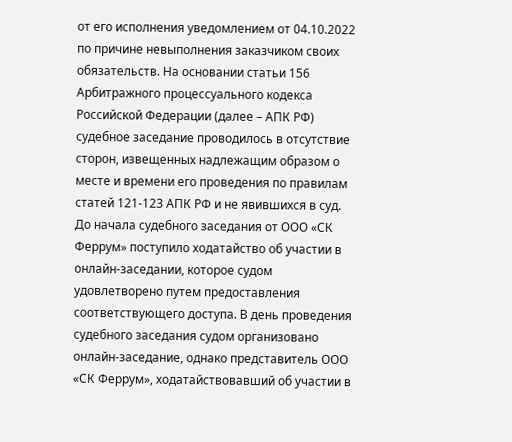от его исполнения уведомлением от 04.10.2022 по причине невыполнения заказчиком своих обязательств. На основании статьи 156 Арбитражного процессуального кодекса Российской Федерации (далее – АПК РФ) судебное заседание проводилось в отсутствие сторон, извещенных надлежащим образом о месте и времени его проведения по правилам статей 121-123 АПК РФ и не явившихся в суд. До начала судебного заседания от ООО «СК Феррум» поступило ходатайство об участии в онлайн-заседании, которое судом удовлетворено путем предоставления соответствующего доступа. В день проведения судебного заседания судом организовано онлайн-заседание, однако представитель ООО «СК Феррум», ходатайствовавший об участии в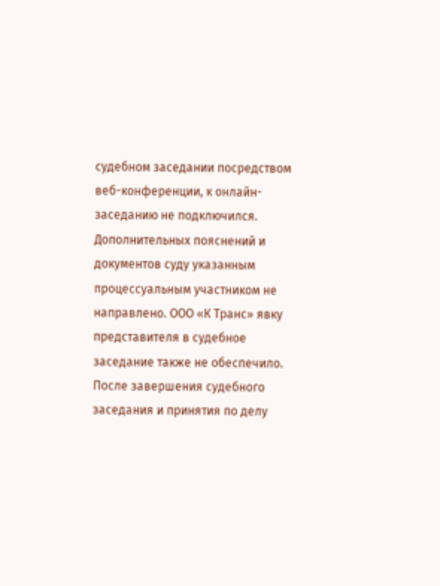судебном заседании посредством веб-конференции, к онлайн-заседанию не подключился. Дополнительных пояснений и документов суду указанным процессуальным участником не направлено. ООО «К Транс» явку представителя в судебное заседание также не обеспечило. После завершения судебного заседания и принятия по делу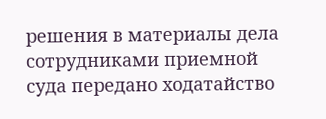решения в материалы дела сотрудниками приемной суда передано ходатайство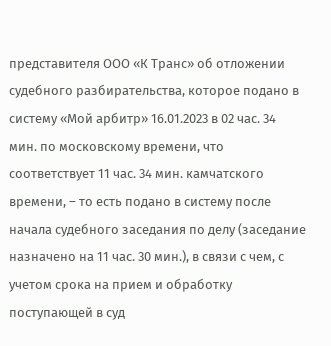представителя ООО «К Транс» об отложении судебного разбирательства, которое подано в систему «Мой арбитр» 16.01.2023 в 02 час. 34 мин. по московскому времени, что соответствует 11 час. 34 мин. камчатского времени, – то есть подано в систему после начала судебного заседания по делу (заседание назначено на 11 час. 30 мин.), в связи с чем, с учетом срока на прием и обработку поступающей в суд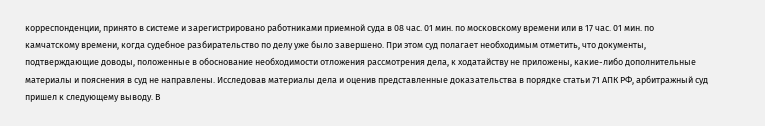корреспонденции, принято в системе и зарегистрировано работниками приемной суда в 08 час. 01 мин. по московскому времени или в 17 час. 01 мин. по камчатскому времени, когда судебное разбирательство по делу уже было завершено. При этом суд полагает необходимым отметить, что документы, подтверждающие доводы, положенные в обоснование необходимости отложения рассмотрения дела, к ходатайству не приложены, какие-либо дополнительные материалы и пояснения в суд не направлены. Исследовав материалы дела и оценив представленные доказательства в порядке статьи 71 АПК РФ, арбитражный суд пришел к следующему выводу. В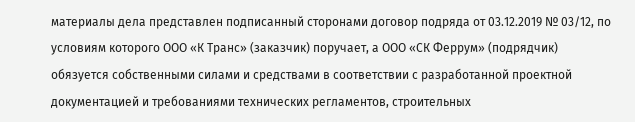материалы дела представлен подписанный сторонами договор подряда от 03.12.2019 № 03/12, по условиям которого ООО «К Транс» (заказчик) поручает, а ООО «СК Феррум» (подрядчик) обязуется собственными силами и средствами в соответствии с разработанной проектной документацией и требованиями технических регламентов, строительных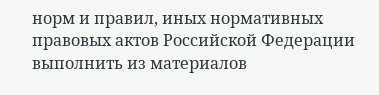норм и правил, иных нормативных правовых актов Российской Федерации выполнить из материалов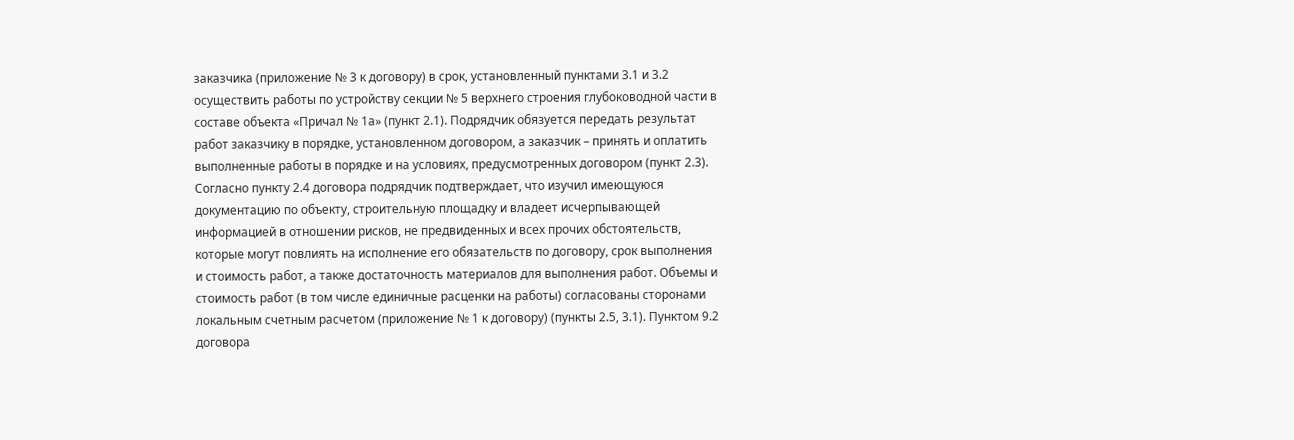заказчика (приложение № 3 к договору) в срок, установленный пунктами 3.1 и 3.2 осуществить работы по устройству секции № 5 верхнего строения глубоководной части в составе объекта «Причал № 1а» (пункт 2.1). Подрядчик обязуется передать результат работ заказчику в порядке, установленном договором, а заказчик – принять и оплатить выполненные работы в порядке и на условиях, предусмотренных договором (пункт 2.3). Согласно пункту 2.4 договора подрядчик подтверждает, что изучил имеющуюся документацию по объекту, строительную площадку и владеет исчерпывающей информацией в отношении рисков, не предвиденных и всех прочих обстоятельств, которые могут повлиять на исполнение его обязательств по договору, срок выполнения и стоимость работ, а также достаточность материалов для выполнения работ. Объемы и стоимость работ (в том числе единичные расценки на работы) согласованы сторонами локальным счетным расчетом (приложение № 1 к договору) (пункты 2.5, 3.1). Пунктом 9.2 договора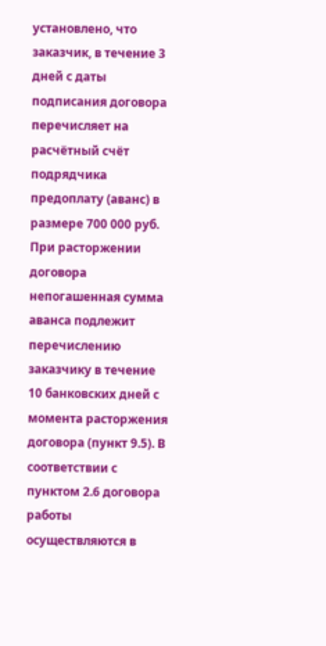установлено, что заказчик, в течение 3 дней с даты подписания договора перечисляет на расчётный счёт подрядчика предоплату (аванс) в размере 700 000 руб. При расторжении договора непогашенная сумма аванса подлежит перечислению заказчику в течение 10 банковских дней с момента расторжения договора (пункт 9.5). В соответствии с пунктом 2.6 договора работы осуществляются в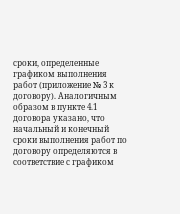сроки, определенные графиком выполнения работ (приложение № 3 к договору). Аналогичным образом в пункте 4.1 договора указано, что начальный и конечный сроки выполнения работ по договору определяются в соответствие с графиком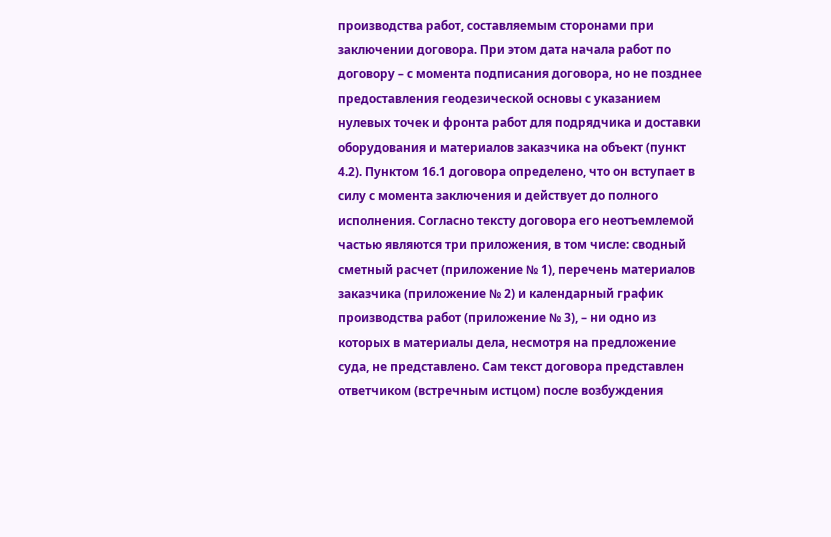производства работ, составляемым сторонами при заключении договора. При этом дата начала работ по договору – с момента подписания договора, но не позднее предоставления геодезической основы с указанием нулевых точек и фронта работ для подрядчика и доставки оборудования и материалов заказчика на объект (пункт 4.2). Пунктом 16.1 договора определено, что он вступает в силу с момента заключения и действует до полного исполнения. Согласно тексту договора его неотъемлемой частью являются три приложения, в том числе: сводный сметный расчет (приложение № 1), перечень материалов заказчика (приложение № 2) и календарный график производства работ (приложение № 3), – ни одно из которых в материалы дела, несмотря на предложение суда, не представлено. Сам текст договора представлен ответчиком (встречным истцом) после возбуждения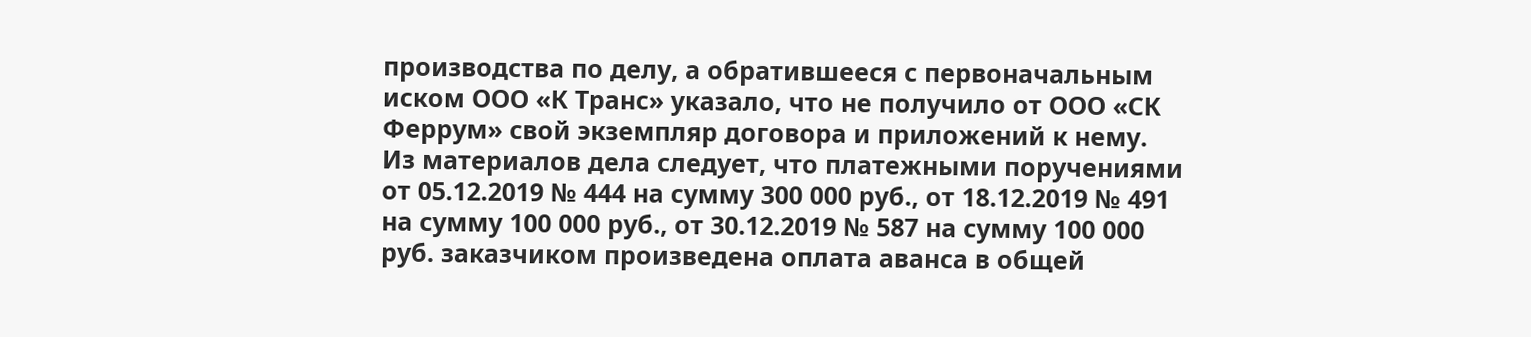производства по делу, а обратившееся с первоначальным иском ООО «К Транс» указало, что не получило от ООО «СК Феррум» свой экземпляр договора и приложений к нему. Из материалов дела следует, что платежными поручениями от 05.12.2019 № 444 на сумму 300 000 руб., от 18.12.2019 № 491 на сумму 100 000 руб., от 30.12.2019 № 587 на сумму 100 000 руб. заказчиком произведена оплата аванса в общей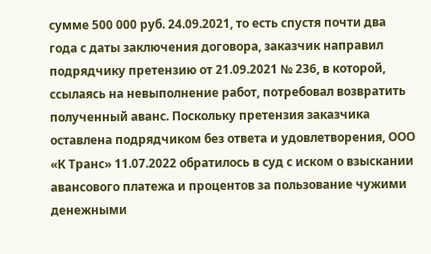сумме 500 000 руб. 24.09.2021, то есть спустя почти два года с даты заключения договора, заказчик направил подрядчику претензию от 21.09.2021 № 236, в которой, ссылаясь на невыполнение работ, потребовал возвратить полученный аванс. Поскольку претензия заказчика оставлена подрядчиком без ответа и удовлетворения, ООО «К Транс» 11.07.2022 обратилось в суд с иском о взыскании авансового платежа и процентов за пользование чужими денежными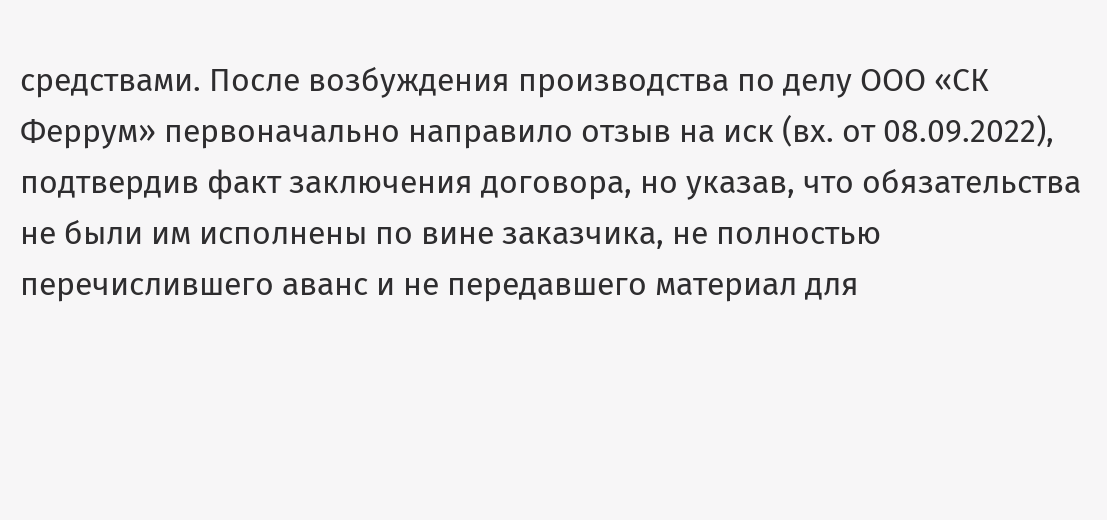средствами. После возбуждения производства по делу ООО «СК Феррум» первоначально направило отзыв на иск (вх. от 08.09.2022), подтвердив факт заключения договора, но указав, что обязательства не были им исполнены по вине заказчика, не полностью перечислившего аванс и не передавшего материал для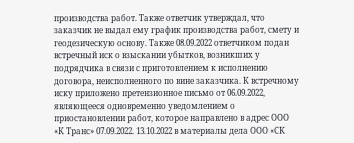производства работ. Также ответчик утверждал, что заказчик не выдал ему график производства работ, смету и геодезическую основу. Также 08.09.2022 ответчиком подан встречный иск о взыскании убытков, возникших у подрядчика в связи с приготовлением к исполнению договора, неисполненного по вине заказчика. К встречному иску приложено претензионное письмо от 06.09.2022, являющееся одновременно уведомлением о приостановлении работ, которое направлено в адрес ООО «К Транс» 07.09.2022. 13.10.2022 в материалы дела ООО «СК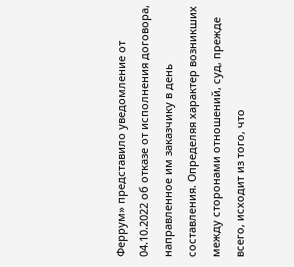Феррум» представило уведомление от 04.10.2022 об отказе от исполнения договора, направленное им заказчику в день составления. Определяя характер возникших между сторонами отношений, суд, прежде всего, исходит из того, что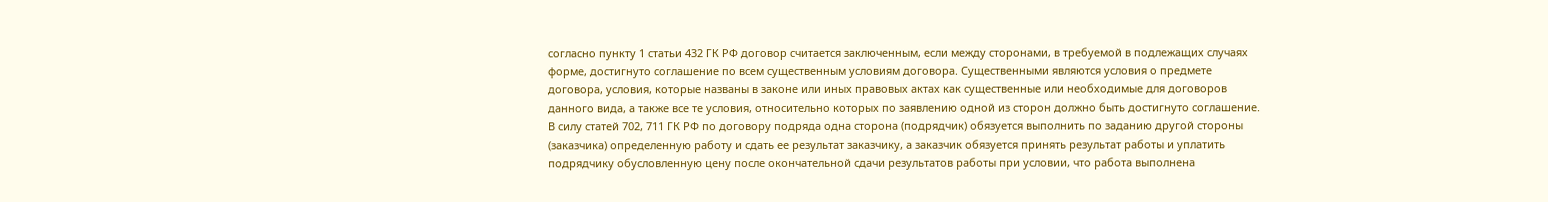согласно пункту 1 статьи 432 ГК РФ договор считается заключенным, если между сторонами, в требуемой в подлежащих случаях форме, достигнуто соглашение по всем существенным условиям договора. Существенными являются условия о предмете договора, условия, которые названы в законе или иных правовых актах как существенные или необходимые для договоров данного вида, а также все те условия, относительно которых по заявлению одной из сторон должно быть достигнуто соглашение. В силу статей 702, 711 ГК РФ по договору подряда одна сторона (подрядчик) обязуется выполнить по заданию другой стороны (заказчика) определенную работу и сдать ее результат заказчику, а заказчик обязуется принять результат работы и уплатить подрядчику обусловленную цену после окончательной сдачи результатов работы при условии, что работа выполнена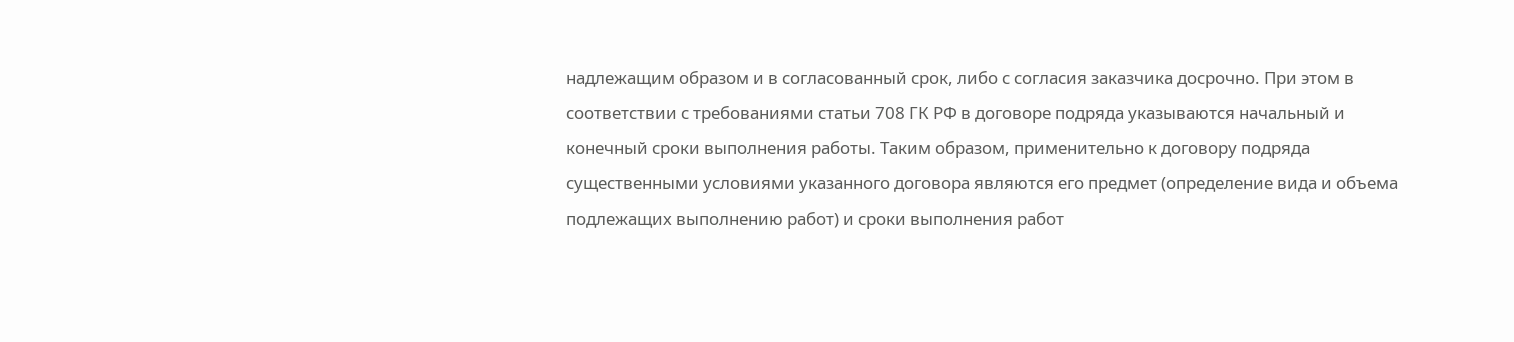надлежащим образом и в согласованный срок, либо с согласия заказчика досрочно. При этом в соответствии с требованиями статьи 708 ГК РФ в договоре подряда указываются начальный и конечный сроки выполнения работы. Таким образом, применительно к договору подряда существенными условиями указанного договора являются его предмет (определение вида и объема подлежащих выполнению работ) и сроки выполнения работ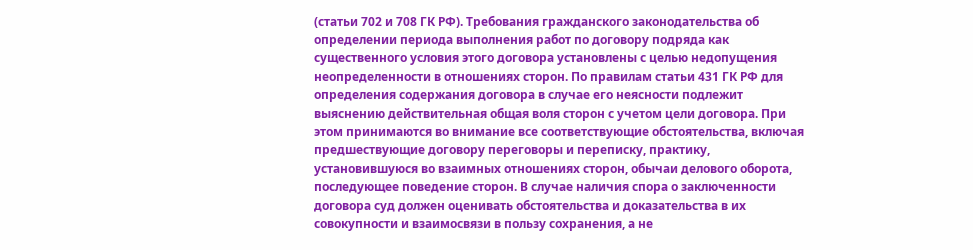(статьи 702 и 708 ГК РФ). Требования гражданского законодательства об определении периода выполнения работ по договору подряда как существенного условия этого договора установлены с целью недопущения неопределенности в отношениях сторон. По правилам статьи 431 ГК РФ для определения содержания договора в случае его неясности подлежит выяснению действительная общая воля сторон с учетом цели договора. При этом принимаются во внимание все соответствующие обстоятельства, включая предшествующие договору переговоры и переписку, практику, установившуюся во взаимных отношениях сторон, обычаи делового оборота, последующее поведение сторон. В случае наличия спора о заключенности договора суд должен оценивать обстоятельства и доказательства в их совокупности и взаимосвязи в пользу сохранения, а не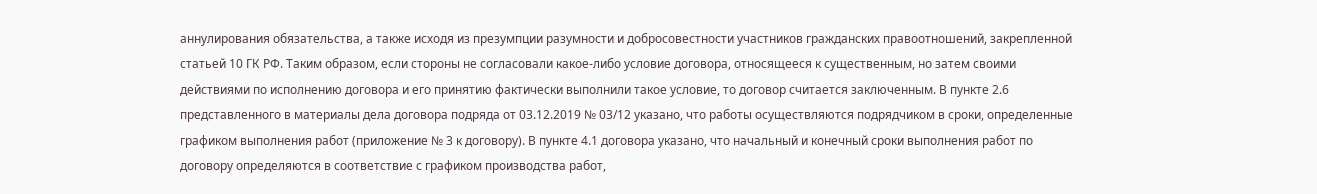аннулирования обязательства, а также исходя из презумпции разумности и добросовестности участников гражданских правоотношений, закрепленной статьей 10 ГК РФ. Таким образом, если стороны не согласовали какое-либо условие договора, относящееся к существенным, но затем своими действиями по исполнению договора и его принятию фактически выполнили такое условие, то договор считается заключенным. В пункте 2.6 представленного в материалы дела договора подряда от 03.12.2019 № 03/12 указано, что работы осуществляются подрядчиком в сроки, определенные графиком выполнения работ (приложение № 3 к договору). В пункте 4.1 договора указано, что начальный и конечный сроки выполнения работ по договору определяются в соответствие с графиком производства работ,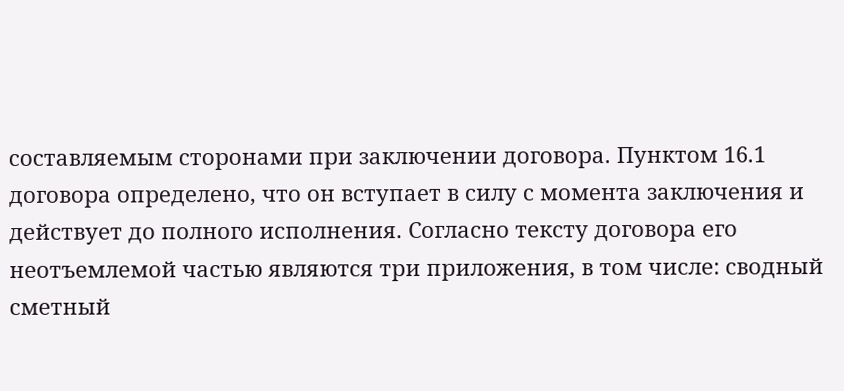составляемым сторонами при заключении договора. Пунктом 16.1 договора определено, что он вступает в силу с момента заключения и действует до полного исполнения. Согласно тексту договора его неотъемлемой частью являются три приложения, в том числе: сводный сметный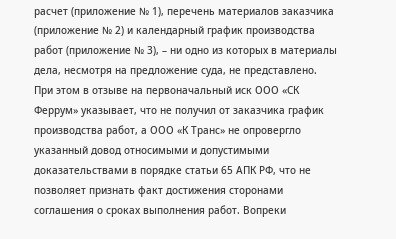расчет (приложение № 1), перечень материалов заказчика (приложение № 2) и календарный график производства работ (приложение № 3), – ни одно из которых в материалы дела, несмотря на предложение суда, не представлено. При этом в отзыве на первоначальный иск ООО «СК Феррум» указывает, что не получил от заказчика график производства работ, а ООО «К Транс» не опровергло указанный довод относимыми и допустимыми доказательствами в порядке статьи 65 АПК РФ, что не позволяет признать факт достижения сторонами соглашения о сроках выполнения работ. Вопреки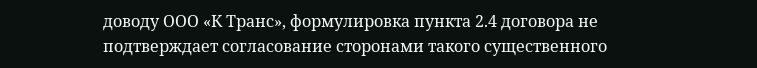доводу ООО «К Транс», формулировка пункта 2.4 договора не подтверждает согласование сторонами такого существенного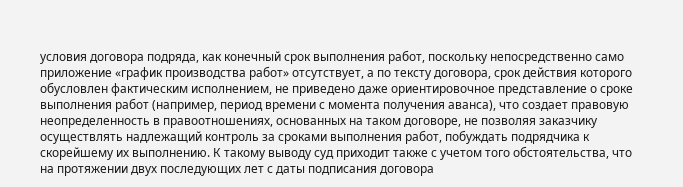условия договора подряда, как конечный срок выполнения работ, поскольку непосредственно само приложение «график производства работ» отсутствует, а по тексту договора, срок действия которого обусловлен фактическим исполнением, не приведено даже ориентировочное представление о сроке выполнения работ (например, период времени с момента получения аванса), что создает правовую неопределенность в правоотношениях, основанных на таком договоре, не позволяя заказчику осуществлять надлежащий контроль за сроками выполнения работ, побуждать подрядчика к скорейшему их выполнению. К такому выводу суд приходит также с учетом того обстоятельства, что на протяжении двух последующих лет с даты подписания договора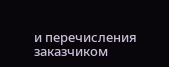и перечисления заказчиком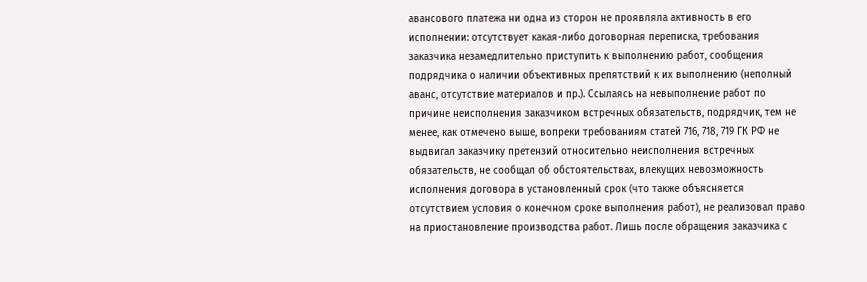авансового платежа ни одна из сторон не проявляла активность в его исполнении: отсутствует какая-либо договорная переписка, требования заказчика незамедлительно приступить к выполнению работ, сообщения подрядчика о наличии объективных препятствий к их выполнению (неполный аванс, отсутствие материалов и пр.). Ссылаясь на невыполнение работ по причине неисполнения заказчиком встречных обязательств, подрядчик, тем не менее, как отмечено выше, вопреки требованиям статей 716, 718, 719 ГК РФ не выдвигал заказчику претензий относительно неисполнения встречных обязательств, не сообщал об обстоятельствах, влекущих невозможность исполнения договора в установленный срок (что также объясняется отсутствием условия о конечном сроке выполнения работ), не реализовал право на приостановление производства работ. Лишь после обращения заказчика с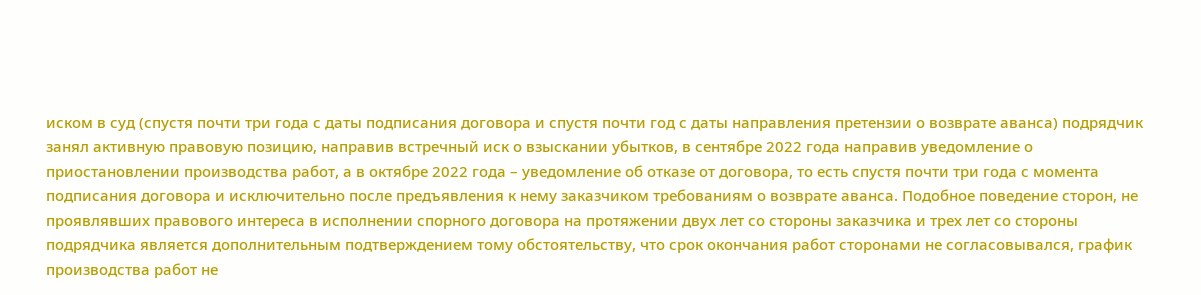иском в суд (спустя почти три года с даты подписания договора и спустя почти год с даты направления претензии о возврате аванса) подрядчик занял активную правовую позицию, направив встречный иск о взыскании убытков, в сентябре 2022 года направив уведомление о приостановлении производства работ, а в октябре 2022 года – уведомление об отказе от договора, то есть спустя почти три года с момента подписания договора и исключительно после предъявления к нему заказчиком требованиям о возврате аванса. Подобное поведение сторон, не проявлявших правового интереса в исполнении спорного договора на протяжении двух лет со стороны заказчика и трех лет со стороны подрядчика является дополнительным подтверждением тому обстоятельству, что срок окончания работ сторонами не согласовывался, график производства работ не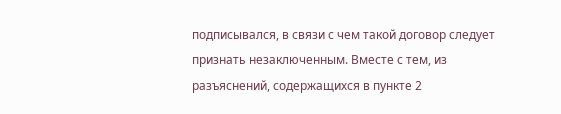подписывался, в связи с чем такой договор следует признать незаключенным. Вместе с тем, из разъяснений, содержащихся в пункте 2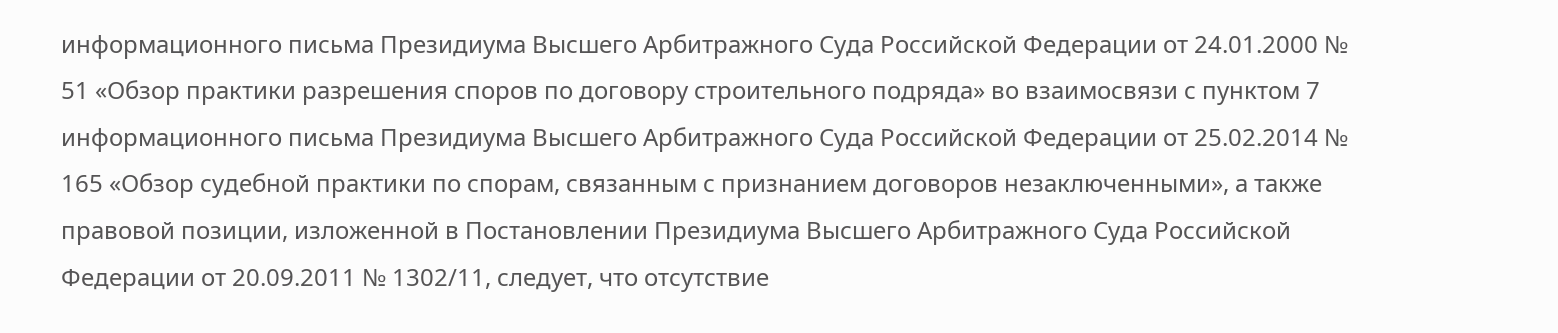информационного письма Президиума Высшего Арбитражного Суда Российской Федерации от 24.01.2000 № 51 «Обзор практики разрешения споров по договору строительного подряда» во взаимосвязи с пунктом 7 информационного письма Президиума Высшего Арбитражного Суда Российской Федерации от 25.02.2014 № 165 «Обзор судебной практики по спорам, связанным с признанием договоров незаключенными», а также правовой позиции, изложенной в Постановлении Президиума Высшего Арбитражного Суда Российской Федерации от 20.09.2011 № 1302/11, следует, что отсутствие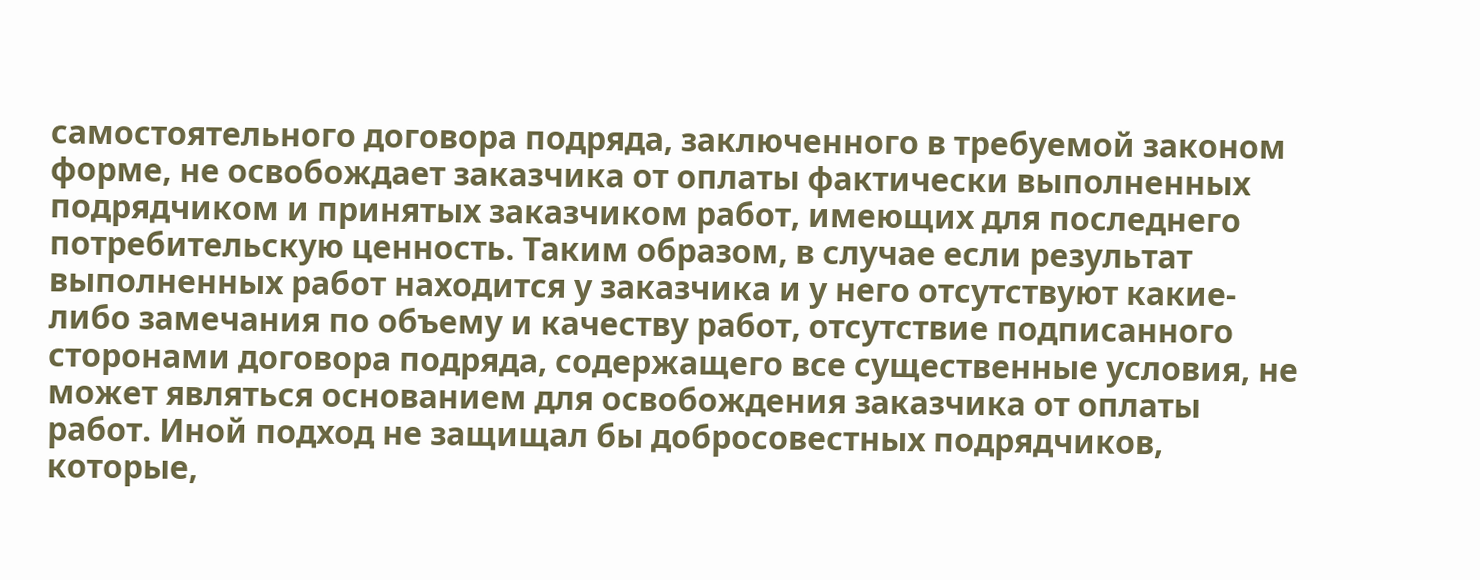самостоятельного договора подряда, заключенного в требуемой законом форме, не освобождает заказчика от оплаты фактически выполненных подрядчиком и принятых заказчиком работ, имеющих для последнего потребительскую ценность. Таким образом, в случае если результат выполненных работ находится у заказчика и у него отсутствуют какие-либо замечания по объему и качеству работ, отсутствие подписанного сторонами договора подряда, содержащего все существенные условия, не может являться основанием для освобождения заказчика от оплаты работ. Иной подход не защищал бы добросовестных подрядчиков, которые,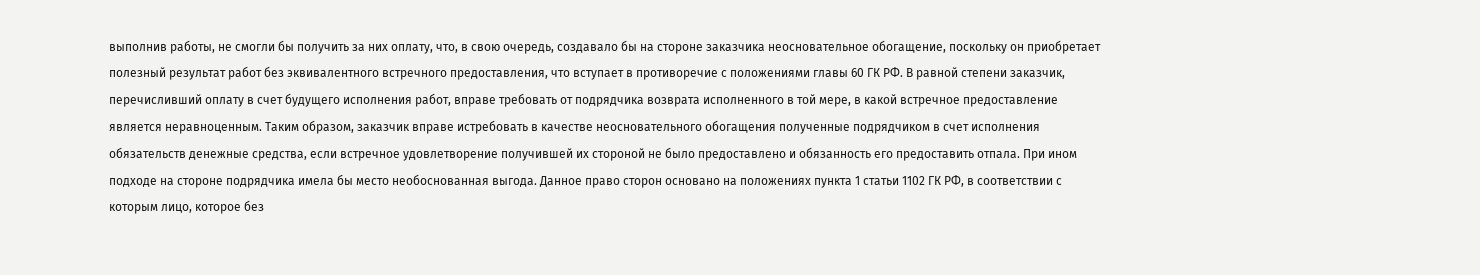выполнив работы, не смогли бы получить за них оплату, что, в свою очередь, создавало бы на стороне заказчика неосновательное обогащение, поскольку он приобретает полезный результат работ без эквивалентного встречного предоставления, что вступает в противоречие с положениями главы 60 ГК РФ. В равной степени заказчик, перечисливший оплату в счет будущего исполнения работ, вправе требовать от подрядчика возврата исполненного в той мере, в какой встречное предоставление является неравноценным. Таким образом, заказчик вправе истребовать в качестве неосновательного обогащения полученные подрядчиком в счет исполнения обязательств денежные средства, если встречное удовлетворение получившей их стороной не было предоставлено и обязанность его предоставить отпала. При ином подходе на стороне подрядчика имела бы место необоснованная выгода. Данное право сторон основано на положениях пункта 1 статьи 1102 ГК РФ, в соответствии с которым лицо, которое без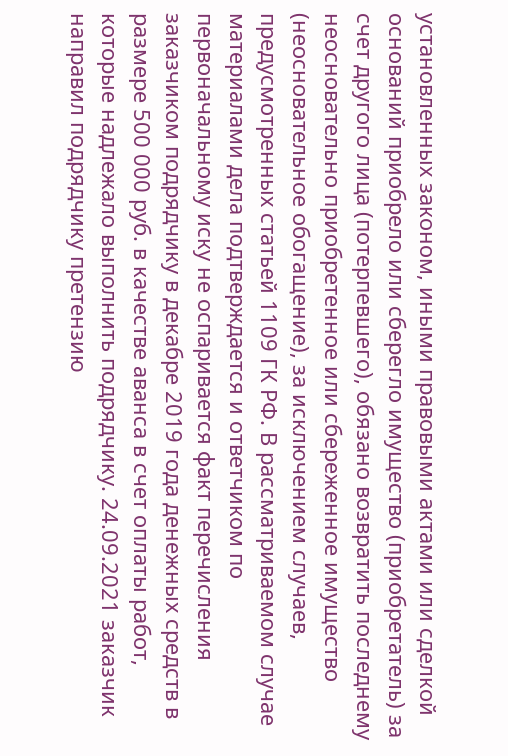установленных законом, иными правовыми актами или сделкой оснований приобрело или сберегло имущество (приобретатель) за счет другого лица (потерпевшего), обязано возвратить последнему неосновательно приобретенное или сбереженное имущество (неосновательное обогащение), за исключением случаев, предусмотренных статьей 1109 ГК РФ. В рассматриваемом случае материалами дела подтверждается и ответчиком по первоначальному иску не оспаривается факт перечисления заказчиком подрядчику в декабре 2019 года денежных средств в размере 500 000 руб. в качестве аванса в счет оплаты работ, которые надлежало выполнить подрядчику. 24.09.2021 заказчик направил подрядчику претензию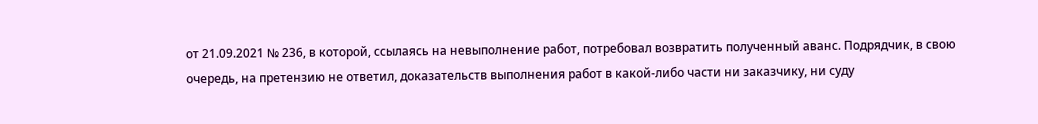от 21.09.2021 № 236, в которой, ссылаясь на невыполнение работ, потребовал возвратить полученный аванс. Подрядчик, в свою очередь, на претензию не ответил, доказательств выполнения работ в какой-либо части ни заказчику, ни суду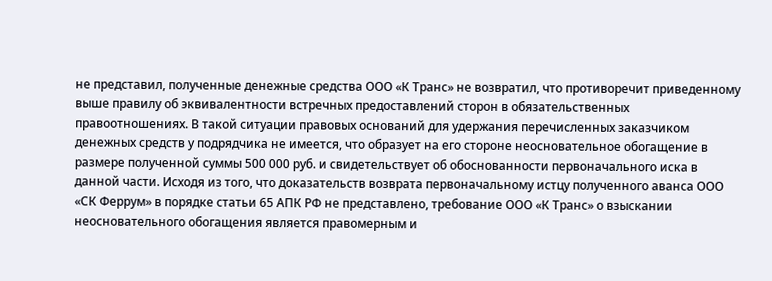не представил, полученные денежные средства ООО «К Транс» не возвратил, что противоречит приведенному выше правилу об эквивалентности встречных предоставлений сторон в обязательственных правоотношениях. В такой ситуации правовых оснований для удержания перечисленных заказчиком денежных средств у подрядчика не имеется, что образует на его стороне неосновательное обогащение в размере полученной суммы 500 000 руб. и свидетельствует об обоснованности первоначального иска в данной части. Исходя из того, что доказательств возврата первоначальному истцу полученного аванса ООО «СК Феррум» в порядке статьи 65 АПК РФ не представлено, требование ООО «К Транс» о взыскании неосновательного обогащения является правомерным и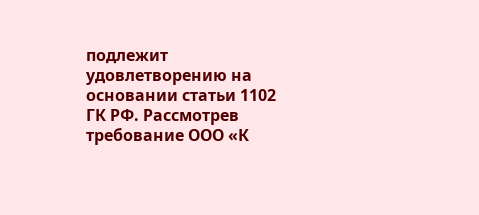подлежит удовлетворению на основании статьи 1102 ГК РФ. Рассмотрев требование ООО «К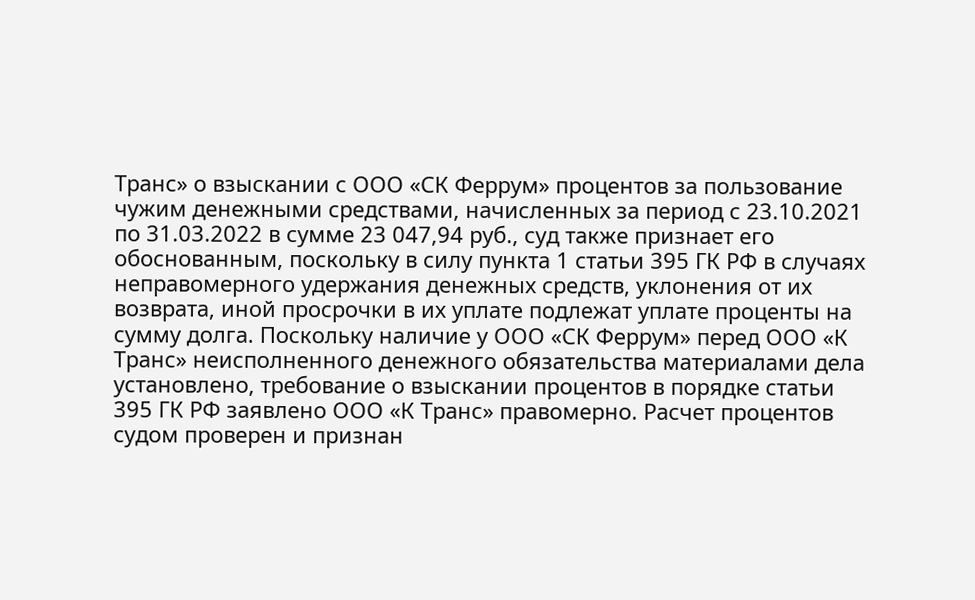Транс» о взыскании с ООО «СК Феррум» процентов за пользование чужим денежными средствами, начисленных за период с 23.10.2021 по 31.03.2022 в сумме 23 047,94 руб., суд также признает его обоснованным, поскольку в силу пункта 1 статьи 395 ГК РФ в случаях неправомерного удержания денежных средств, уклонения от их возврата, иной просрочки в их уплате подлежат уплате проценты на сумму долга. Поскольку наличие у ООО «СК Феррум» перед ООО «К Транс» неисполненного денежного обязательства материалами дела установлено, требование о взыскании процентов в порядке статьи 395 ГК РФ заявлено ООО «К Транс» правомерно. Расчет процентов судом проверен и признан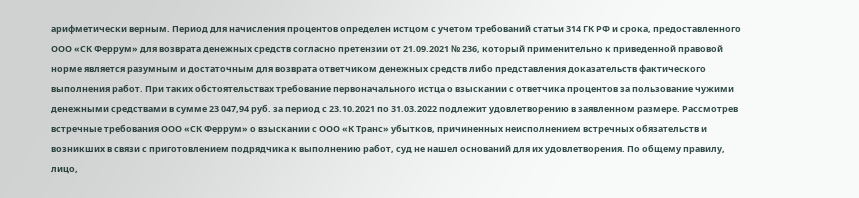арифметически верным. Период для начисления процентов определен истцом с учетом требований статьи 314 ГК РФ и срока, предоставленного ООО «СК Феррум» для возврата денежных средств согласно претензии от 21.09.2021 № 236, который применительно к приведенной правовой норме является разумным и достаточным для возврата ответчиком денежных средств либо представления доказательств фактического выполнения работ. При таких обстоятельствах требование первоначального истца о взыскании с ответчика процентов за пользование чужими денежными средствами в сумме 23 047,94 руб. за период с 23.10.2021 по 31.03.2022 подлежит удовлетворению в заявленном размере. Рассмотрев встречные требования ООО «СК Феррум» о взыскании с ООО «К Транс» убытков, причиненных неисполнением встречных обязательств и возникших в связи с приготовлением подрядчика к выполнению работ, суд не нашел оснований для их удовлетворения. По общему правилу, лицо,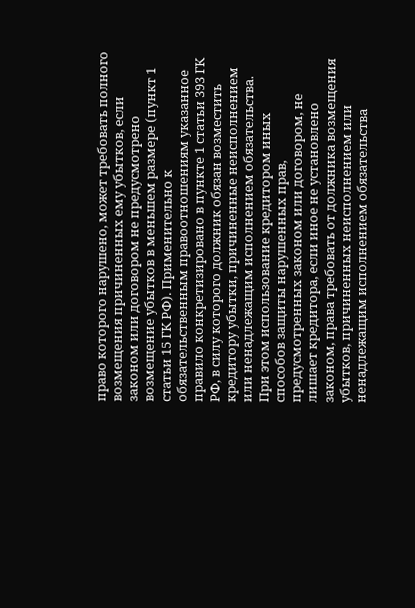право которого нарушено, может требовать полного возмещения причиненных ему убытков, если законом или договором не предусмотрено возмещение убытков в меньшем размере (пункт 1 статьи 15 ГК РФ). Применительно к обязательственным правоотношениям указанное правило конкретизировано в пункте 1 статьи 393 ГК РФ, в силу которого должник обязан возместить кредитору убытки, причиненные неисполнением или ненадлежащим исполнением обязательства. При этом использование кредитором иных способов защиты нарушенных прав, предусмотренных законом или договором, не лишает кредитора, если иное не установлено законом, права требовать от должника возмещения убытков, причиненных неисполнением или ненадлежащим исполнением обязательства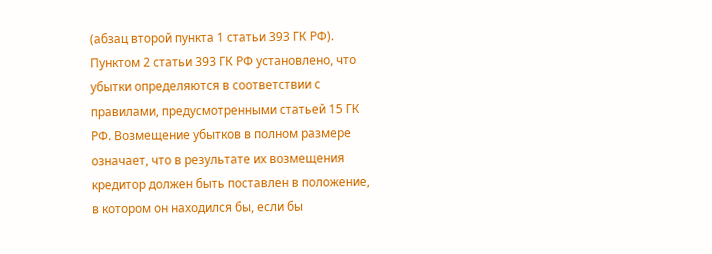(абзац второй пункта 1 статьи 393 ГК РФ). Пунктом 2 статьи 393 ГК РФ установлено, что убытки определяются в соответствии с правилами, предусмотренными статьей 15 ГК РФ. Возмещение убытков в полном размере означает, что в результате их возмещения кредитор должен быть поставлен в положение, в котором он находился бы, если бы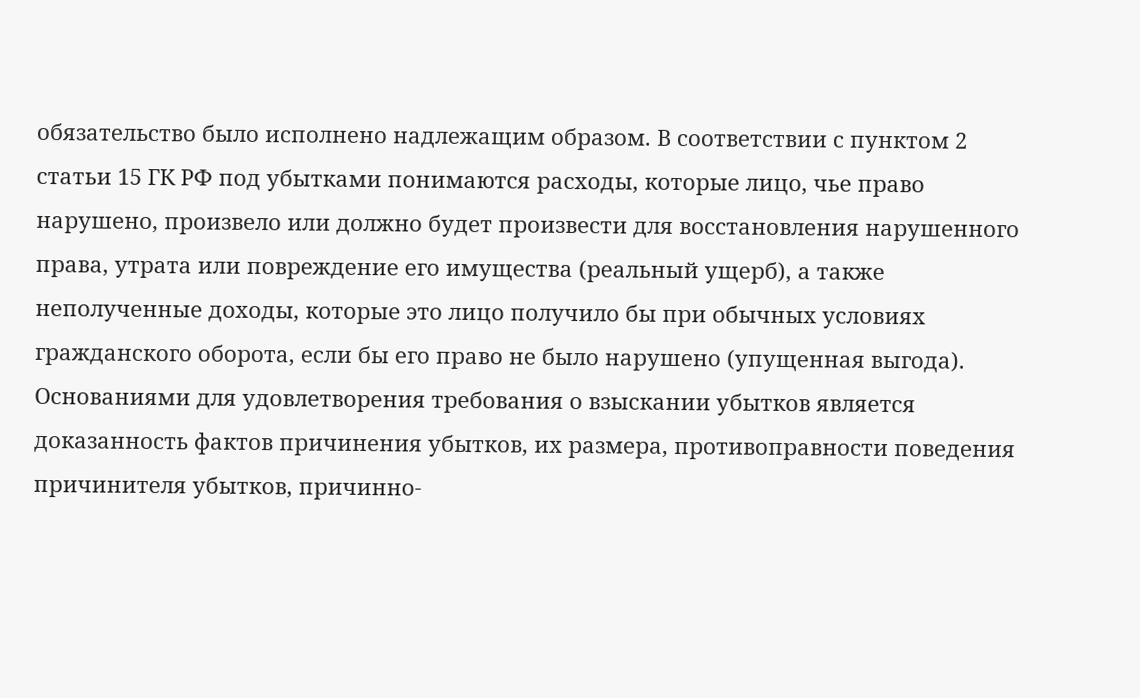обязательство было исполнено надлежащим образом. В соответствии с пунктом 2 статьи 15 ГК РФ под убытками понимаются расходы, которые лицо, чье право нарушено, произвело или должно будет произвести для восстановления нарушенного права, утрата или повреждение его имущества (реальный ущерб), а также неполученные доходы, которые это лицо получило бы при обычных условиях гражданского оборота, если бы его право не было нарушено (упущенная выгода). Основаниями для удовлетворения требования о взыскании убытков является доказанность фактов причинения убытков, их размера, противоправности поведения причинителя убытков, причинно-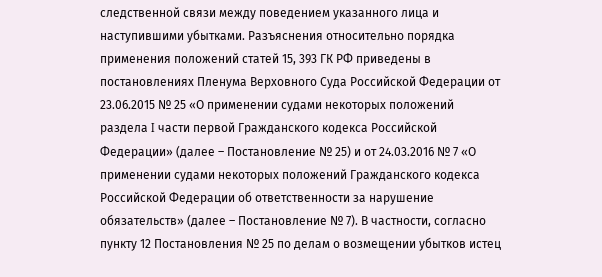следственной связи между поведением указанного лица и наступившими убытками. Разъяснения относительно порядка применения положений статей 15, 393 ГК РФ приведены в постановлениях Пленума Верховного Суда Российской Федерации от 23.06.2015 № 25 «О применении судами некоторых положений раздела I части первой Гражданского кодекса Российской Федерации» (далее – Постановление № 25) и от 24.03.2016 № 7 «О применении судами некоторых положений Гражданского кодекса Российской Федерации об ответственности за нарушение обязательств» (далее – Постановление № 7). В частности, согласно пункту 12 Постановления № 25 по делам о возмещении убытков истец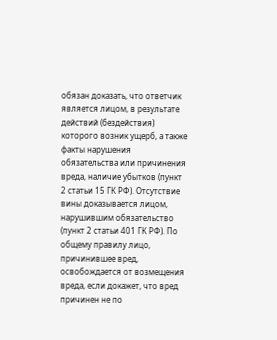обязан доказать, что ответчик является лицом, в результате действий (бездействия) которого возник ущерб, а также факты нарушения обязательства или причинения вреда, наличие убытков (пункт 2 статьи 15 ГК РФ). Отсутствие вины доказывается лицом, нарушившим обязательство (пункт 2 статьи 401 ГК РФ). По общему правилу лицо, причинившее вред, освобождается от возмещения вреда, если докажет, что вред причинен не по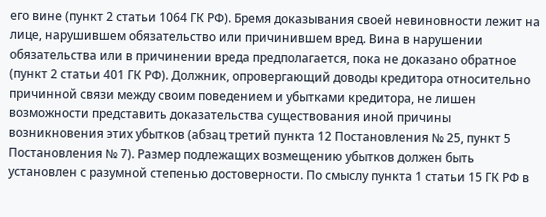его вине (пункт 2 статьи 1064 ГК РФ). Бремя доказывания своей невиновности лежит на лице, нарушившем обязательство или причинившем вред. Вина в нарушении обязательства или в причинении вреда предполагается, пока не доказано обратное (пункт 2 статьи 401 ГК РФ). Должник, опровергающий доводы кредитора относительно причинной связи между своим поведением и убытками кредитора, не лишен возможности представить доказательства существования иной причины возникновения этих убытков (абзац третий пункта 12 Постановления № 25, пункт 5 Постановления № 7). Размер подлежащих возмещению убытков должен быть установлен с разумной степенью достоверности. По смыслу пункта 1 статьи 15 ГК РФ в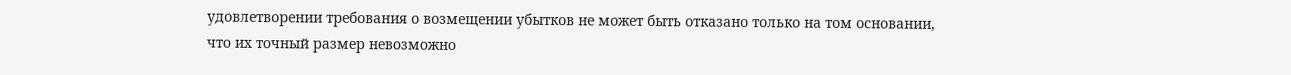удовлетворении требования о возмещении убытков не может быть отказано только на том основании, что их точный размер невозможно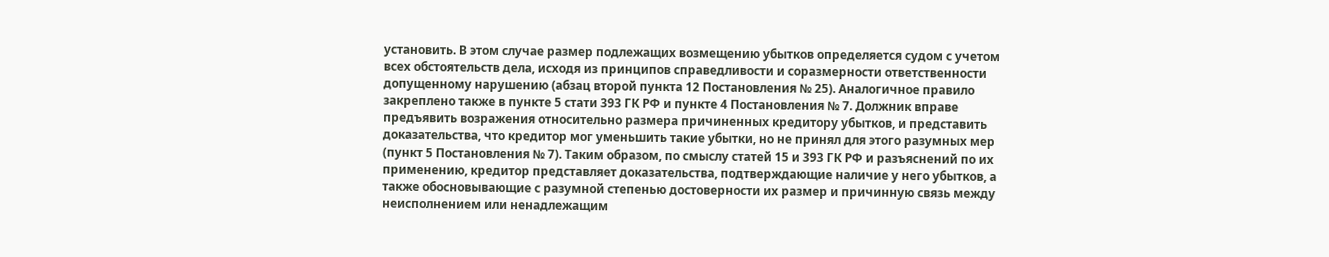установить. В этом случае размер подлежащих возмещению убытков определяется судом с учетом всех обстоятельств дела, исходя из принципов справедливости и соразмерности ответственности допущенному нарушению (абзац второй пункта 12 Постановления № 25). Аналогичное правило закреплено также в пункте 5 стати 393 ГК РФ и пункте 4 Постановления № 7. Должник вправе предъявить возражения относительно размера причиненных кредитору убытков, и представить доказательства, что кредитор мог уменьшить такие убытки, но не принял для этого разумных мер (пункт 5 Постановления № 7). Таким образом, по смыслу статей 15 и 393 ГК РФ и разъяснений по их применению, кредитор представляет доказательства, подтверждающие наличие у него убытков, а также обосновывающие с разумной степенью достоверности их размер и причинную связь между неисполнением или ненадлежащим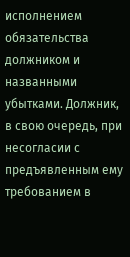исполнением обязательства должником и названными убытками. Должник, в свою очередь, при несогласии с предъявленным ему требованием в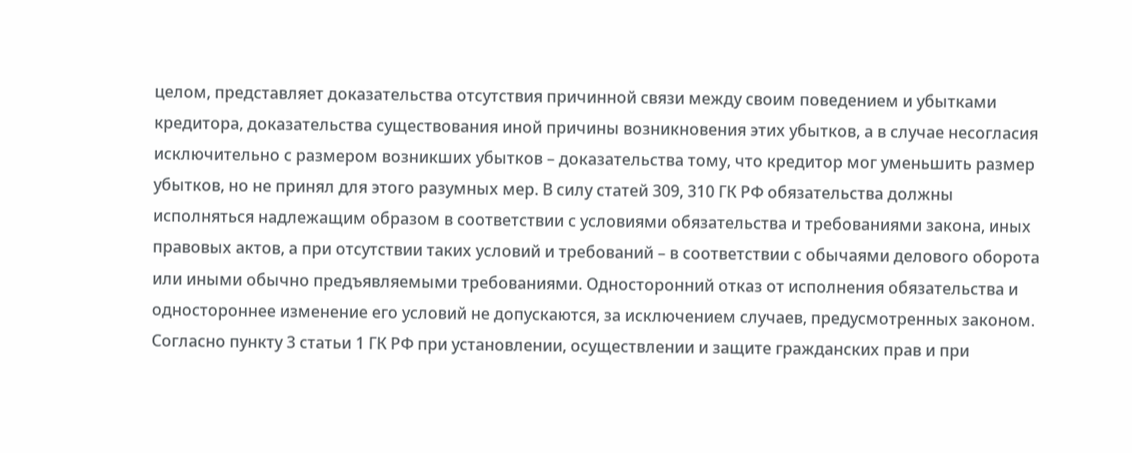целом, представляет доказательства отсутствия причинной связи между своим поведением и убытками кредитора, доказательства существования иной причины возникновения этих убытков, а в случае несогласия исключительно с размером возникших убытков – доказательства тому, что кредитор мог уменьшить размер убытков, но не принял для этого разумных мер. В силу статей 309, 310 ГК РФ обязательства должны исполняться надлежащим образом в соответствии с условиями обязательства и требованиями закона, иных правовых актов, а при отсутствии таких условий и требований – в соответствии с обычаями делового оборота или иными обычно предъявляемыми требованиями. Односторонний отказ от исполнения обязательства и одностороннее изменение его условий не допускаются, за исключением случаев, предусмотренных законом. Согласно пункту 3 статьи 1 ГК РФ при установлении, осуществлении и защите гражданских прав и при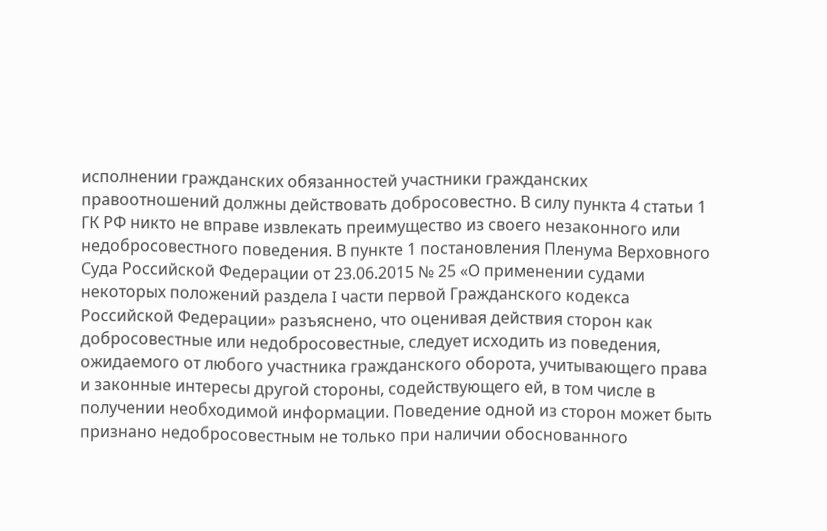исполнении гражданских обязанностей участники гражданских правоотношений должны действовать добросовестно. В силу пункта 4 статьи 1 ГК РФ никто не вправе извлекать преимущество из своего незаконного или недобросовестного поведения. В пункте 1 постановления Пленума Верховного Суда Российской Федерации от 23.06.2015 № 25 «О применении судами некоторых положений раздела I части первой Гражданского кодекса Российской Федерации» разъяснено, что оценивая действия сторон как добросовестные или недобросовестные, следует исходить из поведения, ожидаемого от любого участника гражданского оборота, учитывающего права и законные интересы другой стороны, содействующего ей, в том числе в получении необходимой информации. Поведение одной из сторон может быть признано недобросовестным не только при наличии обоснованного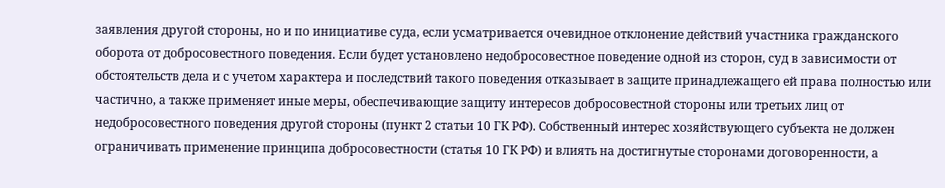заявления другой стороны, но и по инициативе суда, если усматривается очевидное отклонение действий участника гражданского оборота от добросовестного поведения. Если будет установлено недобросовестное поведение одной из сторон, суд в зависимости от обстоятельств дела и с учетом характера и последствий такого поведения отказывает в защите принадлежащего ей права полностью или частично, а также применяет иные меры, обеспечивающие защиту интересов добросовестной стороны или третьих лиц от недобросовестного поведения другой стороны (пункт 2 статьи 10 ГК РФ). Собственный интерес хозяйствующего субъекта не должен ограничивать применение принципа добросовестности (статья 10 ГК РФ) и влиять на достигнутые сторонами договоренности, а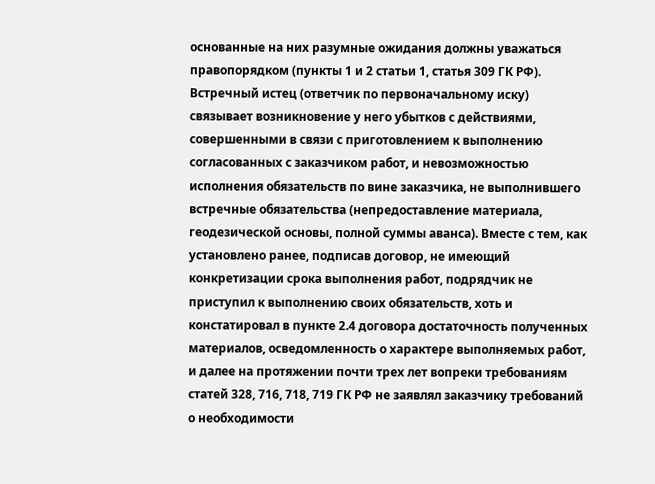основанные на них разумные ожидания должны уважаться правопорядком (пункты 1 и 2 статьи 1, статья 309 ГК РФ). Встречный истец (ответчик по первоначальному иску) связывает возникновение у него убытков с действиями, совершенными в связи с приготовлением к выполнению согласованных с заказчиком работ, и невозможностью исполнения обязательств по вине заказчика, не выполнившего встречные обязательства (непредоставление материала, геодезической основы, полной суммы аванса). Вместе с тем, как установлено ранее, подписав договор, не имеющий конкретизации срока выполнения работ, подрядчик не приступил к выполнению своих обязательств, хоть и констатировал в пункте 2.4 договора достаточность полученных материалов, осведомленность о характере выполняемых работ, и далее на протяжении почти трех лет вопреки требованиям статей 328, 716, 718, 719 ГК РФ не заявлял заказчику требований о необходимости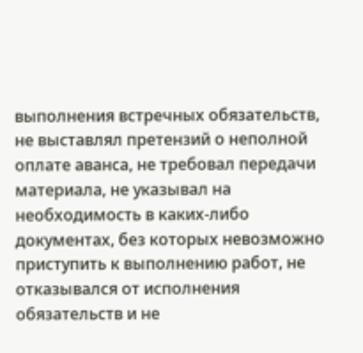выполнения встречных обязательств, не выставлял претензий о неполной оплате аванса, не требовал передачи материала, не указывал на необходимость в каких-либо документах, без которых невозможно приступить к выполнению работ, не отказывался от исполнения обязательств и не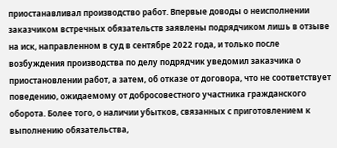приостанавливал производство работ. Впервые доводы о неисполнении заказчиком встречных обязательств заявлены подрядчиком лишь в отзыве на иск, направленном в суд в сентябре 2022 года, и только после возбуждения производства по делу подрядчик уведомил заказчика о приостановлении работ, а затем, об отказе от договора, что не соответствует поведению, ожидаемому от добросовестного участника гражданского оборота. Более того, о наличии убытков, связанных с приготовлением к выполнению обязательства,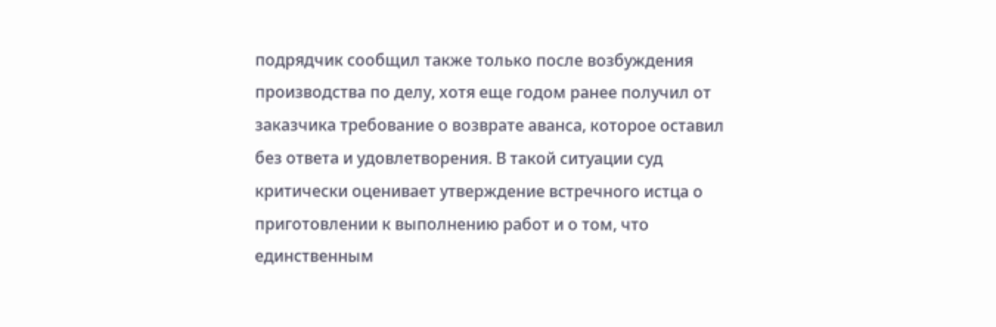подрядчик сообщил также только после возбуждения производства по делу, хотя еще годом ранее получил от заказчика требование о возврате аванса, которое оставил без ответа и удовлетворения. В такой ситуации суд критически оценивает утверждение встречного истца о приготовлении к выполнению работ и о том, что единственным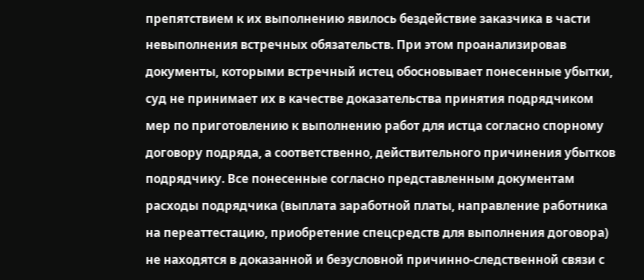препятствием к их выполнению явилось бездействие заказчика в части невыполнения встречных обязательств. При этом проанализировав документы, которыми встречный истец обосновывает понесенные убытки, суд не принимает их в качестве доказательства принятия подрядчиком мер по приготовлению к выполнению работ для истца согласно спорному договору подряда, а соответственно, действительного причинения убытков подрядчику. Все понесенные согласно представленным документам расходы подрядчика (выплата заработной платы, направление работника на переаттестацию, приобретение спецсредств для выполнения договора) не находятся в доказанной и безусловной причинно-следственной связи с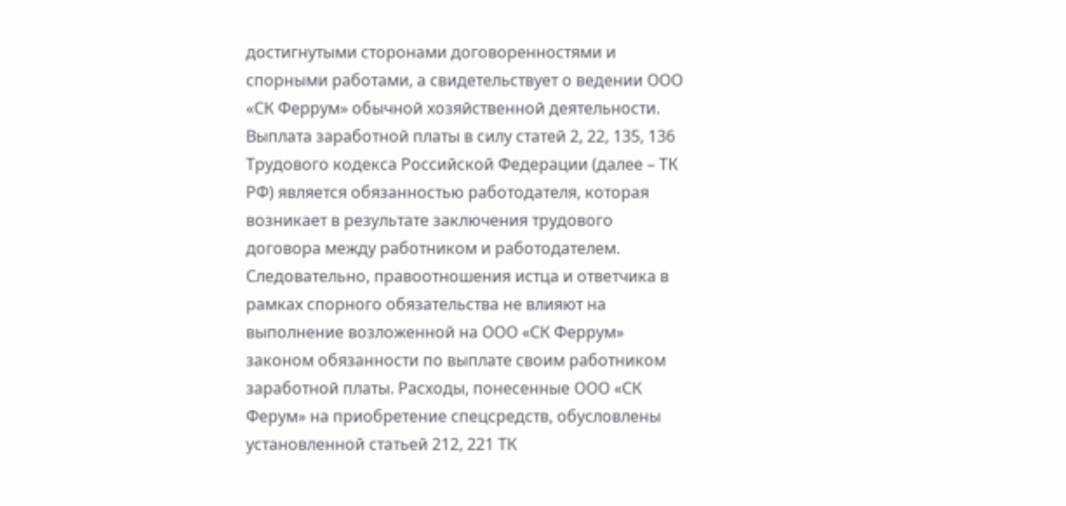достигнутыми сторонами договоренностями и спорными работами, а свидетельствует о ведении ООО «СК Феррум» обычной хозяйственной деятельности. Выплата заработной платы в силу статей 2, 22, 135, 136 Трудового кодекса Российской Федерации (далее – ТК РФ) является обязанностью работодателя, которая возникает в результате заключения трудового договора между работником и работодателем. Следовательно, правоотношения истца и ответчика в рамках спорного обязательства не влияют на выполнение возложенной на ООО «СК Феррум» законом обязанности по выплате своим работником заработной платы. Расходы, понесенные ООО «СК Ферум» на приобретение спецсредств, обусловлены установленной статьей 212, 221 ТК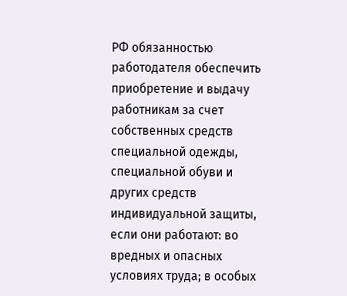РФ обязанностью работодателя обеспечить приобретение и выдачу работникам за счет собственных средств специальной одежды, специальной обуви и других средств индивидуальной защиты, если они работают: во вредных и опасных условиях труда; в особых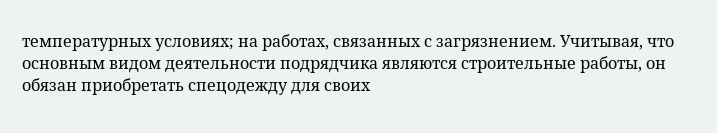температурных условиях; на работах, связанных с загрязнением. Учитывая, что основным видом деятельности подрядчика являются строительные работы, он обязан приобретать спецодежду для своих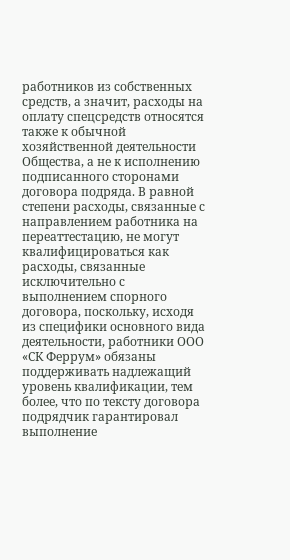работников из собственных средств, а значит, расходы на оплату спецсредств относятся также к обычной хозяйственной деятельности Общества, а не к исполнению подписанного сторонами договора подряда. В равной степени расходы, связанные с направлением работника на переаттестацию, не могут квалифицироваться как расходы, связанные исключительно с выполнением спорного договора, поскольку, исходя из специфики основного вида деятельности, работники ООО «СК Феррум» обязаны поддерживать надлежащий уровень квалификации, тем более, что по тексту договора подрядчик гарантировал выполнение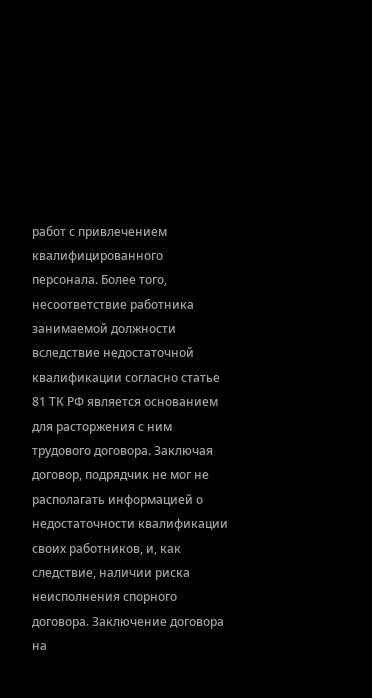работ с привлечением квалифицированного персонала. Более того, несоответствие работника занимаемой должности вследствие недостаточной квалификации согласно статье 81 ТК РФ является основанием для расторжения с ним трудового договора. Заключая договор, подрядчик не мог не располагать информацией о недостаточности квалификации своих работников, и, как следствие, наличии риска неисполнения спорного договора. Заключение договора на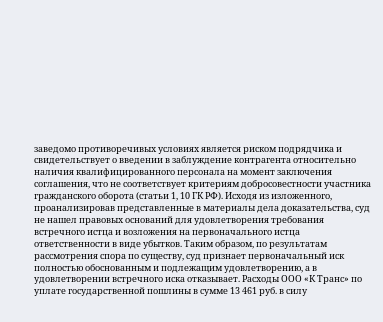заведомо противоречивых условиях является риском подрядчика и свидетельствует о введении в заблуждение контрагента относительно наличия квалифицированного персонала на момент заключения соглашения, что не соответствует критериям добросовестности участника гражданского оборота (статьи 1, 10 ГК РФ). Исходя из изложенного, проанализировав представленные в материалы дела доказательства, суд не нашел правовых оснований для удовлетворения требования встречного истца и возложения на первоначального истца ответственности в виде убытков. Таким образом, по результатам рассмотрения спора по существу, суд признает первоначальный иск полностью обоснованным и подлежащим удовлетворению, а в удовлетворении встречного иска отказывает. Расходы ООО «К Транс» по уплате государственной пошлины в сумме 13 461 руб. в силу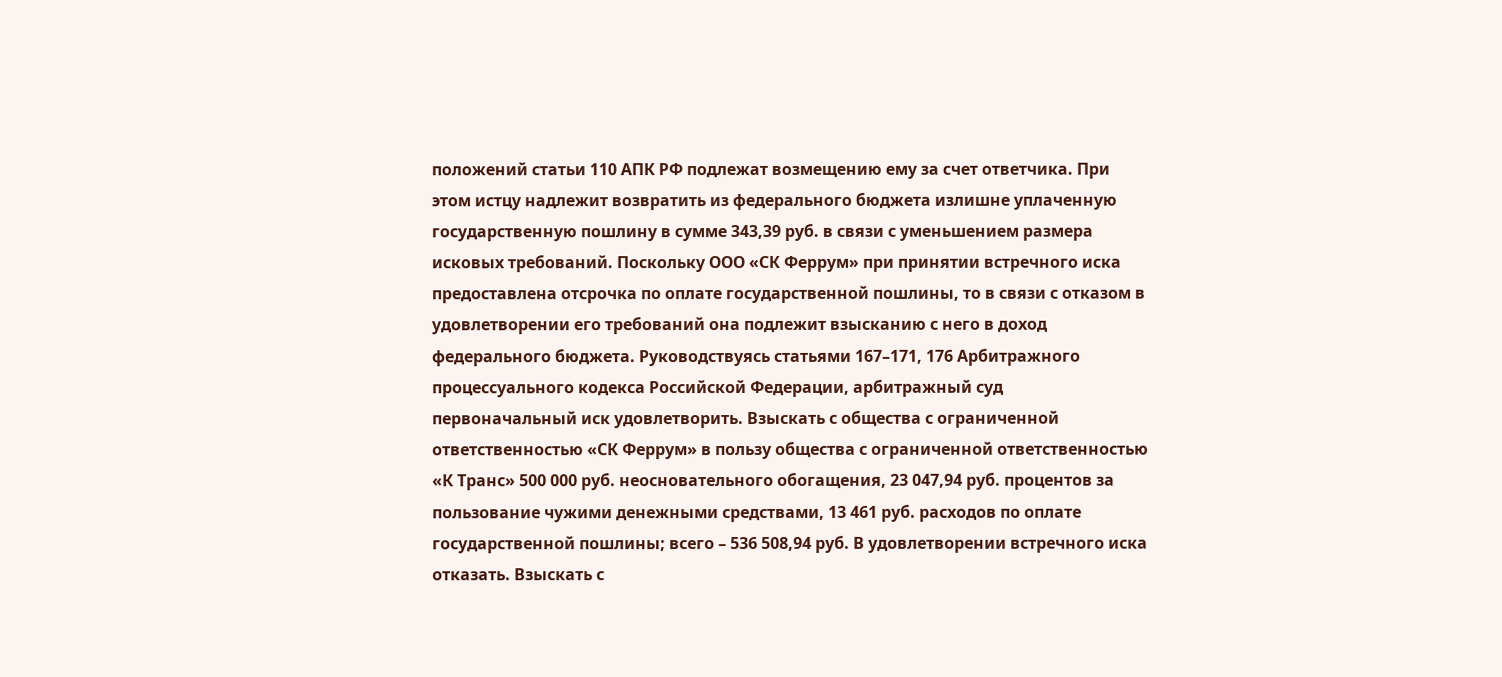положений статьи 110 АПК РФ подлежат возмещению ему за счет ответчика. При этом истцу надлежит возвратить из федерального бюджета излишне уплаченную государственную пошлину в сумме 343,39 руб. в связи с уменьшением размера исковых требований. Поскольку ООО «СК Феррум» при принятии встречного иска предоставлена отсрочка по оплате государственной пошлины, то в связи с отказом в удовлетворении его требований она подлежит взысканию с него в доход федерального бюджета. Руководствуясь статьями 167–171, 176 Арбитражного процессуального кодекса Российской Федерации, арбитражный суд первоначальный иск удовлетворить. Взыскать с общества с ограниченной ответственностью «СК Феррум» в пользу общества с ограниченной ответственностью «К Транс» 500 000 руб. неосновательного обогащения, 23 047,94 руб. процентов за пользование чужими денежными средствами, 13 461 руб. расходов по оплате государственной пошлины; всего – 536 508,94 руб. В удовлетворении встречного иска отказать. Взыскать с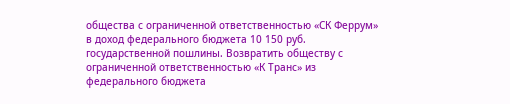общества с ограниченной ответственностью «СК Феррум» в доход федерального бюджета 10 150 руб. государственной пошлины. Возвратить обществу с ограниченной ответственностью «К Транс» из федерального бюджета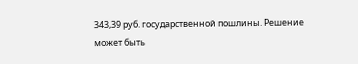343,39 руб. государственной пошлины. Решение может быть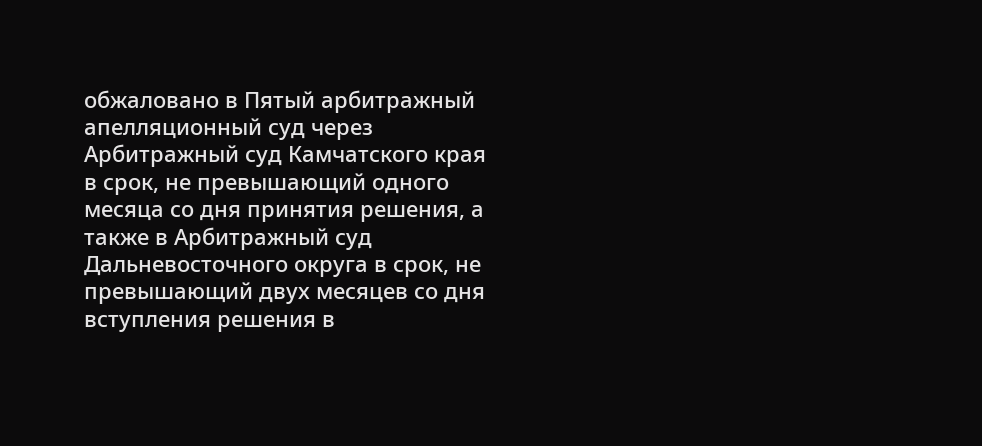обжаловано в Пятый арбитражный апелляционный суд через Арбитражный суд Камчатского края в срок, не превышающий одного месяца со дня принятия решения, а также в Арбитражный суд Дальневосточного округа в срок, не превышающий двух месяцев со дня вступления решения в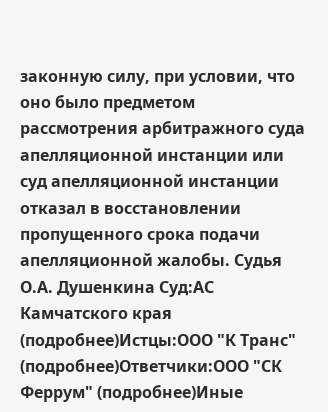законную силу, при условии, что оно было предметом рассмотрения арбитражного суда апелляционной инстанции или суд апелляционной инстанции отказал в восстановлении пропущенного срока подачи апелляционной жалобы. Судья О.А. Душенкина Суд:АС Камчатского края (подробнее)Истцы:ООО "К Транс" (подробнее)Ответчики:ООО "СК Феррум" (подробнее)Иные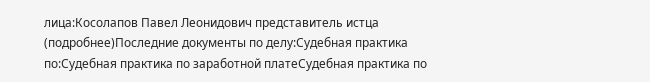лица:Косолапов Павел Леонидович представитель истца (подробнее)Последние документы по делу:Судебная практика по:Судебная практика по заработной платеСудебная практика по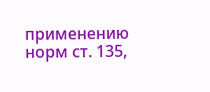применению норм ст. 135,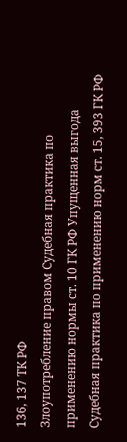136, 137 ТК РФ
Злоупотребление правом Судебная практика по применению нормы ст. 10 ГК РФ Упущенная выгода Судебная практика по применению норм ст. 15, 393 ГК РФ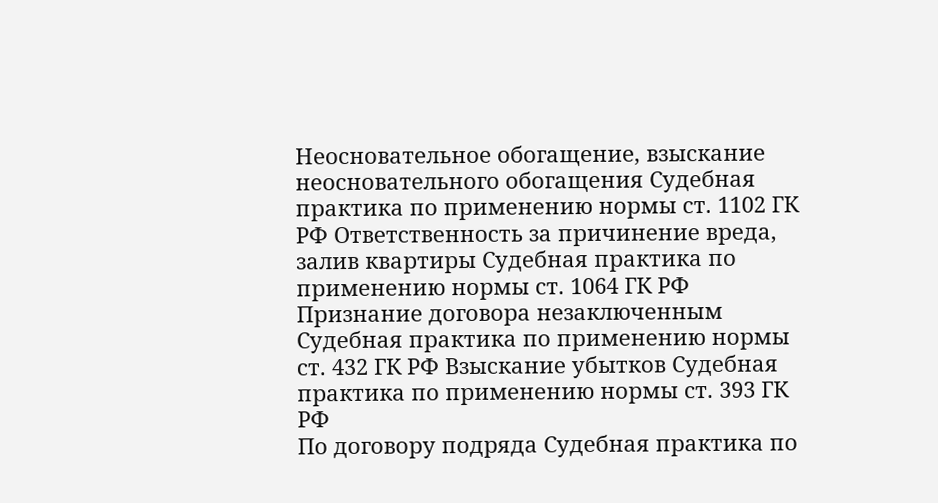Неосновательное обогащение, взыскание неосновательного обогащения Судебная практика по применению нормы ст. 1102 ГК РФ Ответственность за причинение вреда, залив квартиры Судебная практика по применению нормы ст. 1064 ГК РФ Признание договора незаключенным Судебная практика по применению нормы ст. 432 ГК РФ Взыскание убытков Судебная практика по применению нормы ст. 393 ГК РФ
По договору подряда Судебная практика по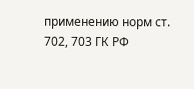применению норм ст. 702, 703 ГК РФ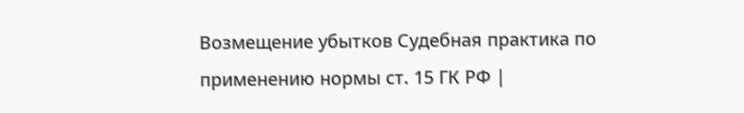Возмещение убытков Судебная практика по применению нормы ст. 15 ГК РФ |